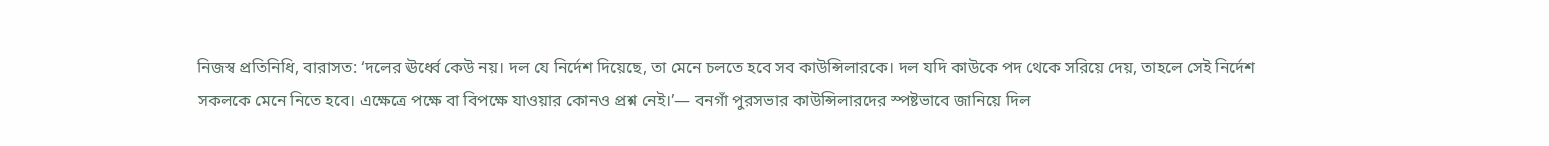নিজস্ব প্রতিনিধি, বারাসত: ‘দলের ঊর্ধ্বে কেউ নয়। দল যে নির্দেশ দিয়েছে, তা মেনে চলতে হবে সব কাউন্সিলারকে। দল যদি কাউকে পদ থেকে সরিয়ে দেয়, তাহলে সেই নির্দেশ সকলকে মেনে নিতে হবে। এক্ষেত্রে পক্ষে বা বিপক্ষে যাওয়ার কোনও প্রশ্ন নেই।’— বনগাঁ পুরসভার কাউন্সিলারদের স্পষ্টভাবে জানিয়ে দিল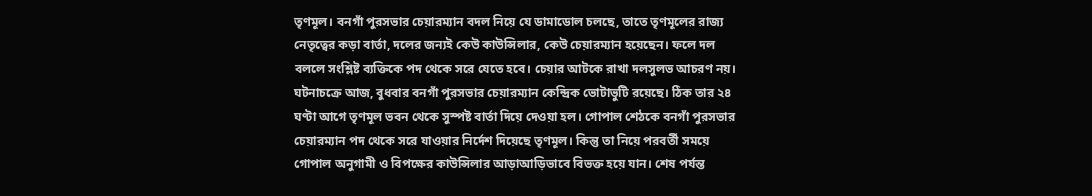তৃণমূল। বনগাঁ পুরসভার চেয়ারম্যান বদল নিয়ে যে ডামাডোল চলছে, তাতে তৃণমূলের রাজ্য নেতৃত্বের কড়া বার্তা, দলের জন্যই কেউ কাউন্সিলার, কেউ চেয়ারম্যান হয়েছেন। ফলে দল বললে সংশ্লিষ্ট ব্যক্তিকে পদ থেকে সরে যেতে হবে। চেয়ার আটকে রাখা দলসুলভ আচরণ নয়।
ঘটনাচক্রে আজ, বুধবার বনগাঁ পুরসভার চেয়ারম্যান কেন্দ্রিক ভোটাভুটি রয়েছে। ঠিক তার ২৪ ঘণ্টা আগে তৃণমূল ভবন থেকে সুস্পষ্ট বার্তা দিয়ে দেওয়া হল। গোপাল শেঠকে বনগাঁ পুরসভার চেয়ারম্যান পদ থেকে সরে যাওয়ার নির্দেশ দিয়েছে তৃণমূল। কিন্তু তা নিয়ে পরবর্তী সময়ে গোপাল অনুগামী ও বিপক্ষের কাউন্সিলার আড়াআড়িভাবে বিভক্ত হয়ে যান। শেষ পর্যন্ত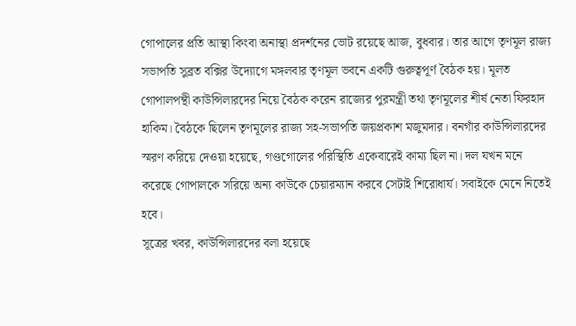গোপালের প্রতি আস্থা কিংবা অনাস্থা প্রদর্শনের ভোট রয়েছে আজ, বুধবার। তার আগে তৃণমূল রাজ্য সভাপতি সুব্রত বক্সির উদ্যোগে মঙ্গলবার তৃণমূল ভবনে একটি গুরুত্বপূর্ণ বৈঠক হয়। মূলত গোপালপন্থী কাউন্সিলারদের নিয়ে বৈঠক করেন রাজ্যের পুরমন্ত্রী তথা তৃণমূলের শীর্ষ নেতা ফিরহাদ হাকিম। বৈঠকে ছিলেন তৃণমূলের রাজ্য সহ-সভাপতি জয়প্রকাশ মজুমদার। বনগাঁর কাউন্সিলারদের স্মরণ করিয়ে দেওয়া হয়েছে, গণ্ডগোলের পরিস্থিতি একেবারেই কাম্য ছিল না। দল যখন মনে করেছে গোপালকে সরিয়ে অন্য কাউকে চেয়ারম্যান করবে সেটাই শিরোধার্য। সবাইকে মেনে নিতেই হবে।
সূত্রের খবর, কাউন্সিলারদের বলা হয়েছে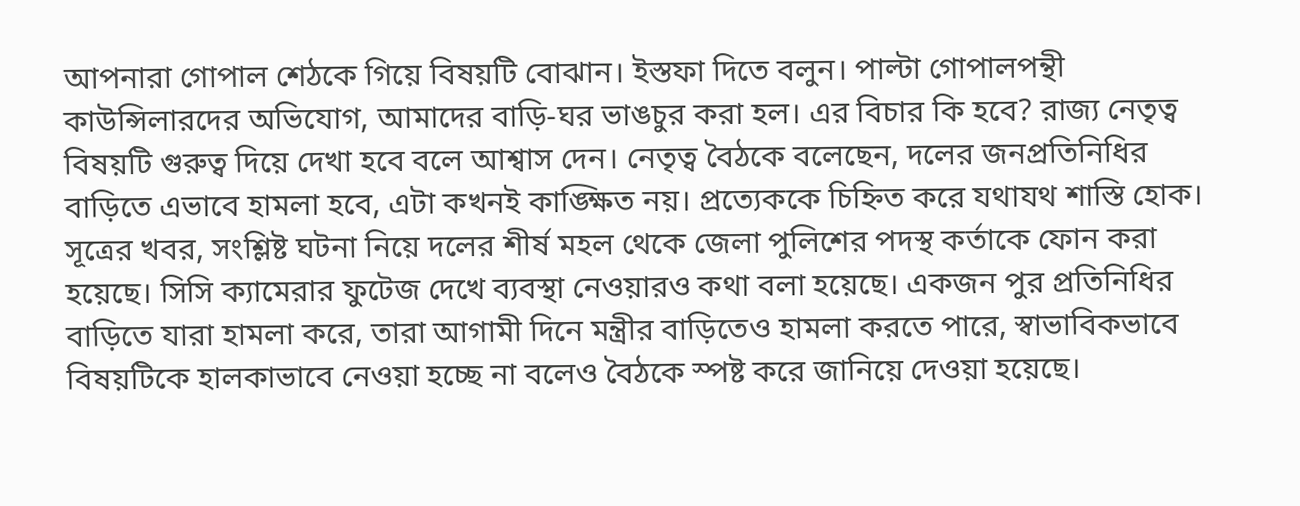আপনারা গোপাল শেঠকে গিয়ে বিষয়টি বোঝান। ইস্তফা দিতে বলুন। পাল্টা গোপালপন্থী কাউন্সিলারদের অভিযোগ, আমাদের বাড়ি-ঘর ভাঙচুর করা হল। এর বিচার কি হবে? রাজ্য নেতৃত্ব বিষয়টি গুরুত্ব দিয়ে দেখা হবে বলে আশ্বাস দেন। নেতৃত্ব বৈঠকে বলেছেন, দলের জনপ্রতিনিধির বাড়িতে এভাবে হামলা হবে, এটা কখনই কাঙ্ক্ষিত নয়। প্রত্যেককে চিহ্নিত করে যথাযথ শাস্তি হোক। সূত্রের খবর, সংশ্লিষ্ট ঘটনা নিয়ে দলের শীর্ষ মহল থেকে জেলা পুলিশের পদস্থ কর্তাকে ফোন করা হয়েছে। সিসি ক্যামেরার ফুটেজ দেখে ব্যবস্থা নেওয়ারও কথা বলা হয়েছে। একজন পুর প্রতিনিধির বাড়িতে যারা হামলা করে, তারা আগামী দিনে মন্ত্রীর বাড়িতেও হামলা করতে পারে, স্বাভাবিকভাবে বিষয়টিকে হালকাভাবে নেওয়া হচ্ছে না বলেও বৈঠকে স্পষ্ট করে জানিয়ে দেওয়া হয়েছে।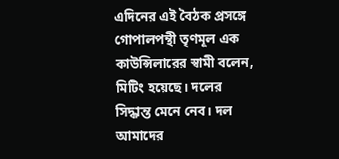এদিনের এই বৈঠক প্রসঙ্গে গোপালপন্থী তৃণমূল এক কাউন্সিলারের স্বামী বলেন, মিটিং হয়েছে। দলের সিদ্ধান্ত মেনে নেব। দল আমাদের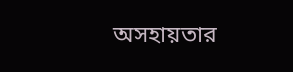অসহায়তার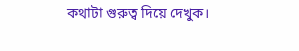কথাটা গুরুত্ব দিয়ে দেখুক।